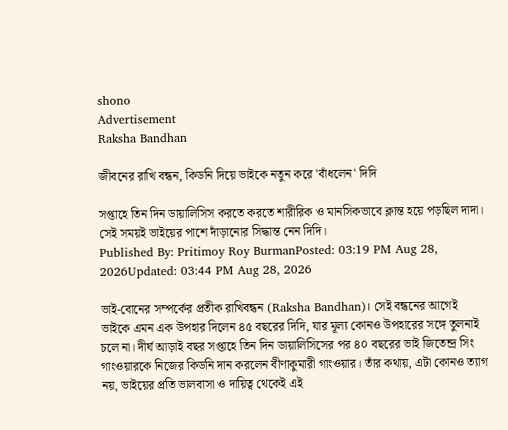shono
Advertisement
Raksha Bandhan

জীবনের রাখি বন্ধন, কিডনি দিয়ে ভাইকে নতুন করে 'বাঁধলেন' দিদি

সপ্তাহে তিন দিন ডায়ালিসিস করতে করতে শারীরিক ও মানসিকভাবে ক্লান্ত হয়ে পড়ছিল দাদা। সেই সময়ই ভাইয়ের পাশে দাঁড়ানোর সিদ্ধান্ত নেন দিদি।
Published By: Pritimoy Roy BurmanPosted: 03:19 PM Aug 28, 2026Updated: 03:44 PM Aug 28, 2026

ভাই-বোনের সম্পর্কের প্রতীক রাখিবন্ধন (Raksha Bandhan)। সেই বন্ধনের আগেই ভাইকে এমন এক উপহার দিলেন ৪৫ বছরের দিদি, যার মূল্য কোনও উপহারের সঙ্গে তুলনাই চলে না। দীর্ঘ আড়াই বছর সপ্তাহে তিন দিন ডায়ালিসিসের পর ৪০ বছরের ভাই জিতেন্দ্র সিং গাংওয়ারকে নিজের কিডনি দান করলেন বীণাকুমারী গাংওয়ার। তাঁর কথায়, এটা কোনও ত্যাগ নয়, ভাইয়ের প্রতি ভালবাসা ও দায়িত্ব থেকেই এই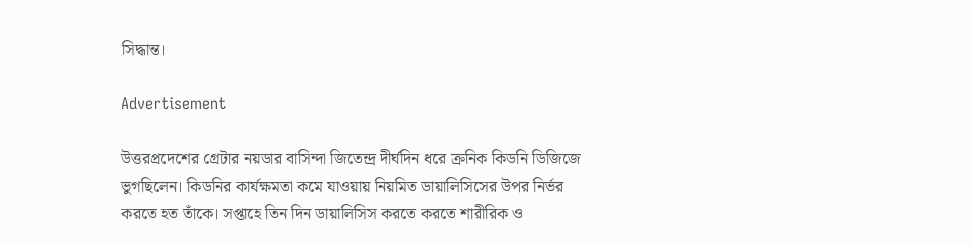সিদ্ধান্ত।

Advertisement

উত্তরপ্রদেশের গ্রেটার নয়ডার বাসিন্দা জিতেন্দ্র দীর্ঘদিন ধরে ক্রনিক কিডনি ডিজিজে ভুগছিলেন। কিডনির কার্যক্ষমতা কমে যাওয়ায় নিয়মিত ডায়ালিসিসের উপর নির্ভর করতে হত তাঁকে। সপ্তাহে তিন দিন ডায়ালিসিস করতে করতে শারীরিক ও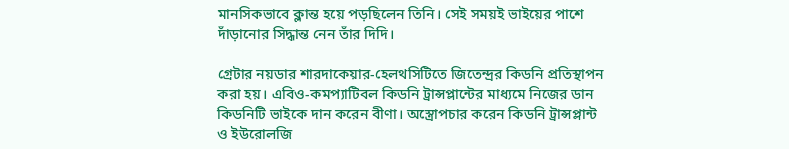মানসিকভাবে ক্লান্ত হয়ে পড়ছিলেন তিনি। সেই সময়ই ভাইয়ের পাশে দাঁড়ানোর সিদ্ধান্ত নেন তাঁর দিদি।

গ্রেটার নয়ডার শারদাকেয়ার-হেলথসিটিতে জিতেন্দ্রর কিডনি প্রতিস্থাপন করা হয়। এবিও-কমপ্যাটিবল কিডনি ট্রান্সপ্লান্টের মাধ্যমে নিজের ডান কিডনিটি ভাইকে দান করেন বীণা। অস্ত্রোপচার করেন কিডনি ট্রান্সপ্লান্ট ও ইউরোলজি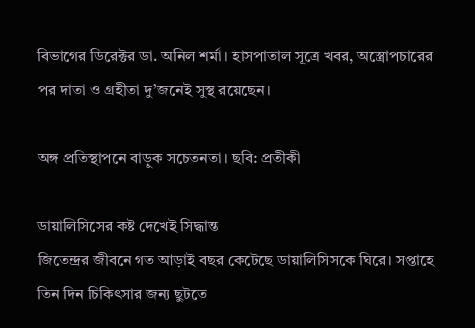বিভাগের ডিরেক্টর ডা. অনিল শর্মা। হাসপাতাল সূত্রে খবর, অস্ত্রোপচারের পর দাতা ও গ্রহীতা দু’জনেই সুস্থ রয়েছেন।

অঙ্গ প্রতিস্থাপনে বাড়ুক সচেতনতা। ছবি: প্রতীকী

ডায়ালিসিসের কষ্ট দেখেই সিদ্ধান্ত
জিতেন্দ্রর জীবনে গত আড়াই বছর কেটেছে ডায়ালিসিসকে ঘিরে। সপ্তাহে তিন দিন চিকিৎসার জন্য ছুটতে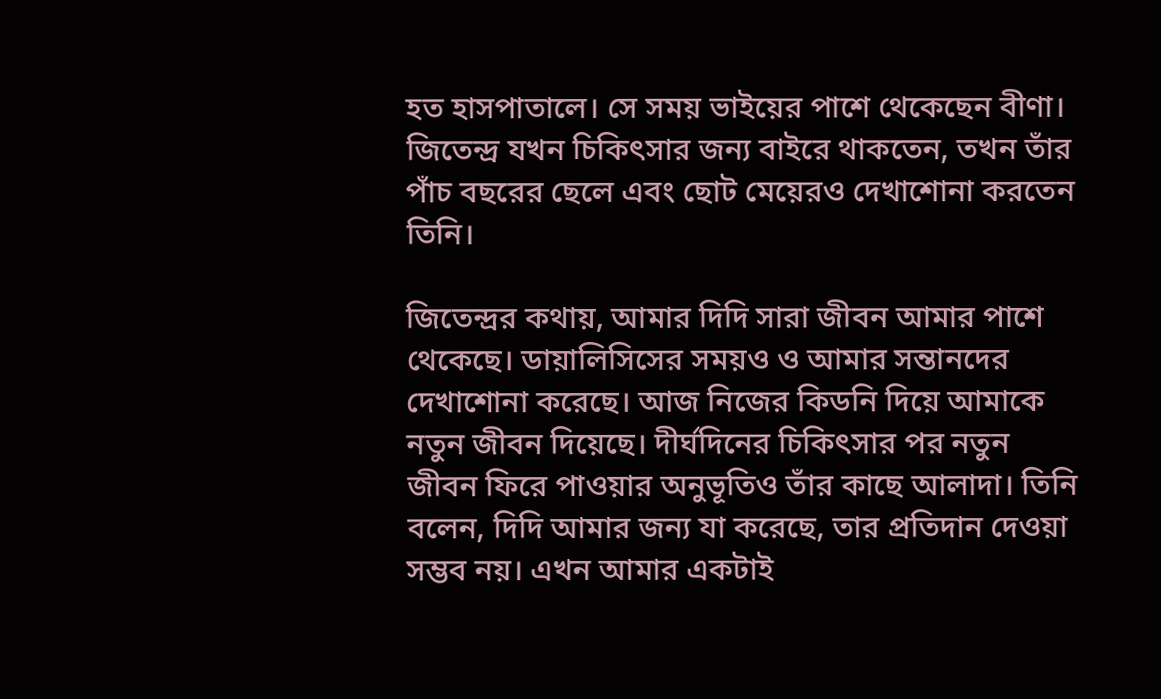হত হাসপাতালে। সে সময় ভাইয়ের পাশে থেকেছেন বীণা। জিতেন্দ্র যখন চিকিৎসার জন্য বাইরে থাকতেন, তখন তাঁর পাঁচ বছরের ছেলে এবং ছোট মেয়েরও দেখাশোনা করতেন তিনি।

জিতেন্দ্রর কথায়, আমার দিদি সারা জীবন আমার পাশে থেকেছে। ডায়ালিসিসের সময়ও ও আমার সন্তানদের দেখাশোনা করেছে। আজ নিজের কিডনি দিয়ে আমাকে নতুন জীবন দিয়েছে। দীর্ঘদিনের চিকিৎসার পর নতুন জীবন ফিরে পাওয়ার অনুভূতিও তাঁর কাছে আলাদা। তিনি বলেন, দিদি আমার জন্য যা করেছে, তার প্রতিদান দেওয়া সম্ভব নয়। এখন আমার একটাই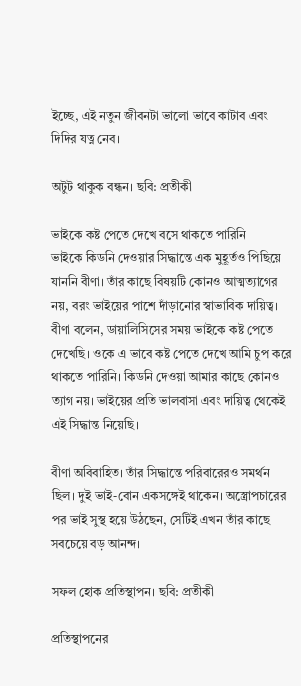ইচ্ছে, এই নতুন জীবনটা ভালো ভাবে কাটাব এবং দিদির যত্ন নেব।

অটুট থাকুক বন্ধন। ছবি: প্রতীকী

ভাইকে কষ্ট পেতে দেখে বসে থাকতে পারিনি
ভাইকে কিডনি দেওয়ার সিদ্ধান্তে এক মুহূর্তও পিছিয়ে যাননি বীণা। তাঁর কাছে বিষয়টি কোনও আত্মত্যাগের নয়, বরং ভাইয়ের পাশে দাঁড়ানোর স্বাভাবিক দায়িত্ব। বীণা বলেন, ডায়ালিসিসের সময় ভাইকে কষ্ট পেতে দেখেছি। ওকে এ ভাবে কষ্ট পেতে দেখে আমি চুপ করে থাকতে পারিনি। কিডনি দেওয়া আমার কাছে কোনও ত্যাগ নয়। ভাইয়ের প্রতি ভালবাসা এবং দায়িত্ব থেকেই এই সিদ্ধান্ত নিয়েছি।

বীণা অবিবাহিত। তাঁর সিদ্ধান্তে পরিবারেরও সমর্থন ছিল। দুই ভাই-বোন একসঙ্গেই থাকেন। অস্ত্রোপচারের পর ভাই সুস্থ হয়ে উঠছেন, সেটিই এখন তাঁর কাছে সবচেয়ে বড় আনন্দ।

সফল হোক প্রতিস্থাপন। ছবি: প্রতীকী

প্রতিস্থাপনের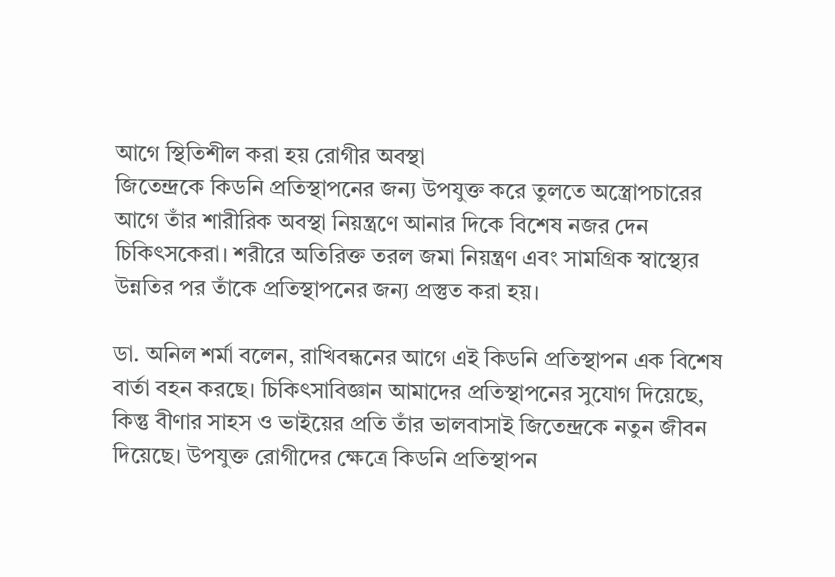আগে স্থিতিশীল করা হয় রোগীর অবস্থা
জিতেন্দ্রকে কিডনি প্রতিস্থাপনের জন্য উপযুক্ত করে তুলতে অস্ত্রোপচারের আগে তাঁর শারীরিক অবস্থা নিয়ন্ত্রণে আনার দিকে বিশেষ নজর দেন চিকিৎসকেরা। শরীরে অতিরিক্ত তরল জমা নিয়ন্ত্রণ এবং সামগ্রিক স্বাস্থ্যের উন্নতির পর তাঁকে প্রতিস্থাপনের জন্য প্রস্তুত করা হয়।

ডা. অনিল শর্মা বলেন, রাখিবন্ধনের আগে এই কিডনি প্রতিস্থাপন এক বিশেষ বার্তা বহন করছে। চিকিৎসাবিজ্ঞান আমাদের প্রতিস্থাপনের সুযোগ দিয়েছে, কিন্তু বীণার সাহস ও ভাইয়ের প্রতি তাঁর ভালবাসাই জিতেন্দ্রকে নতুন জীবন দিয়েছে। উপযুক্ত রোগীদের ক্ষেত্রে কিডনি প্রতিস্থাপন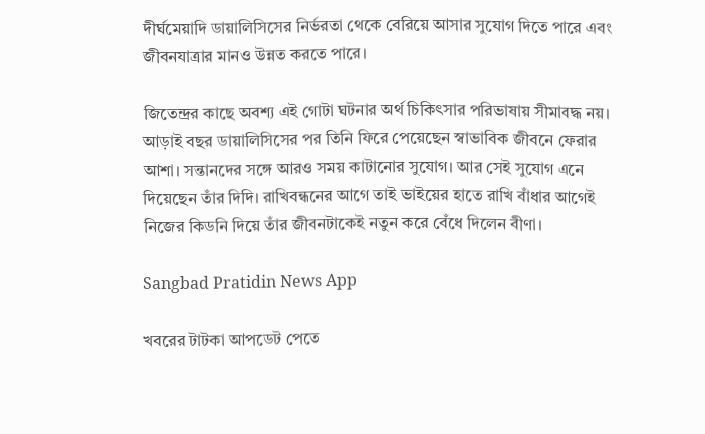দীর্ঘমেয়াদি ডায়ালিসিসের নির্ভরতা থেকে বেরিয়ে আসার সুযোগ দিতে পারে এবং জীবনযাত্রার মানও উন্নত করতে পারে।

জিতেন্দ্রর কাছে অবশ্য এই গোটা ঘটনার অর্থ চিকিৎসার পরিভাষায় সীমাবদ্ধ নয়। আড়াই বছর ডায়ালিসিসের পর তিনি ফিরে পেয়েছেন স্বাভাবিক জীবনে ফেরার আশা। সন্তানদের সঙ্গে আরও সময় কাটানোর সুযোগ। আর সেই সুযোগ এনে দিয়েছেন তাঁর দিদি। রাখিবন্ধনের আগে তাই ভাইয়ের হাতে রাখি বাঁধার আগেই নিজের কিডনি দিয়ে তাঁর জীবনটাকেই নতুন করে বেঁধে দিলেন বীণা।

Sangbad Pratidin News App

খবরের টাটকা আপডেট পেতে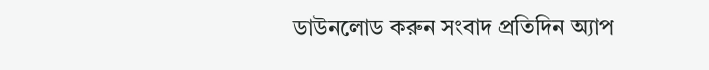ডাউনলোড করুন সংবাদ প্রতিদিন অ্যাপ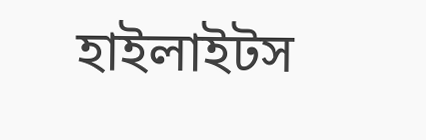হাইলাইটস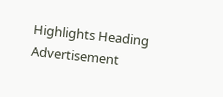Highlights Heading
Advertisement